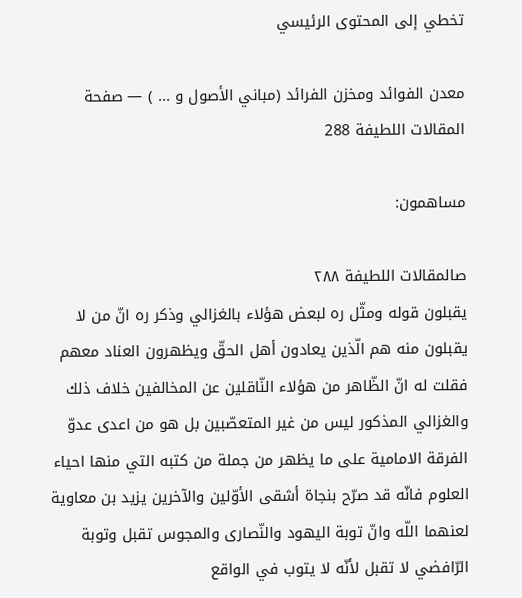تخطي إلى المحتوى الرئيسي

معدن الفوائد ومخزن الفرائد (مباني الأصول و ... ) — صفحة المقالات اللطيفة 288

مساهمون:

صالمقالات اللطيفة ٢٨٨
يقبلون قوله ومثّل ره لبعض هؤلاء بالغزالي وذكر ره انّ من لا يقبلون منه هم الّذين يعادون أهل الحقّ ويظهرون العناد معهم فقلت له انّ الظّاهر من هؤلاء النّاقلين عن المخالفين خلاف ذلك والغزالي المذكور ليس من غير المتعصّبين بل هو من اعدى عدوّ الفرقة الامامية على ما يظهر من جملة من كتبه التي منها احياء العلوم فانّه قد صرّح بنجاة أشقى الأوّلين والآخرين يزيد بن معاوية لعنهما اللّه وانّ توبة اليهود والنّصارى والمجوس تقبل وتوبة الرّافضي لا تقبل لأنّه لا يتوب في الواقع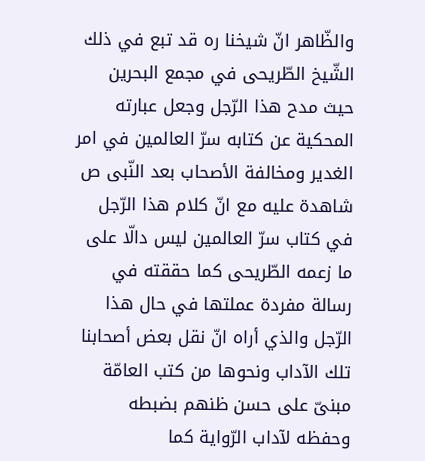والظّاهر انّ شيخنا ره قد تبع في ذلك الشّيخ الطّريحى في مجمع البحرين حيث مدح هذا الرّجل وجعل عبارته المحكية عن كتابه سرّ العالمين في امر الغدير ومخالفة الأصحاب بعد النّبى ص شاهدة عليه مع انّ كلام هذا الرّجل في كتاب سرّ العالمين ليس دالّا على ما زعمه الطّريحى كما حققته في رسالة مفردة عملتها في حال هذا الرّجل والذي أراه انّ نقل بعض أصحابنا تلك الآداب ونحوها من كتب العامّة مبنىّ على حسن ظنهم بضبطه وحفظه لآداب الرّواية كما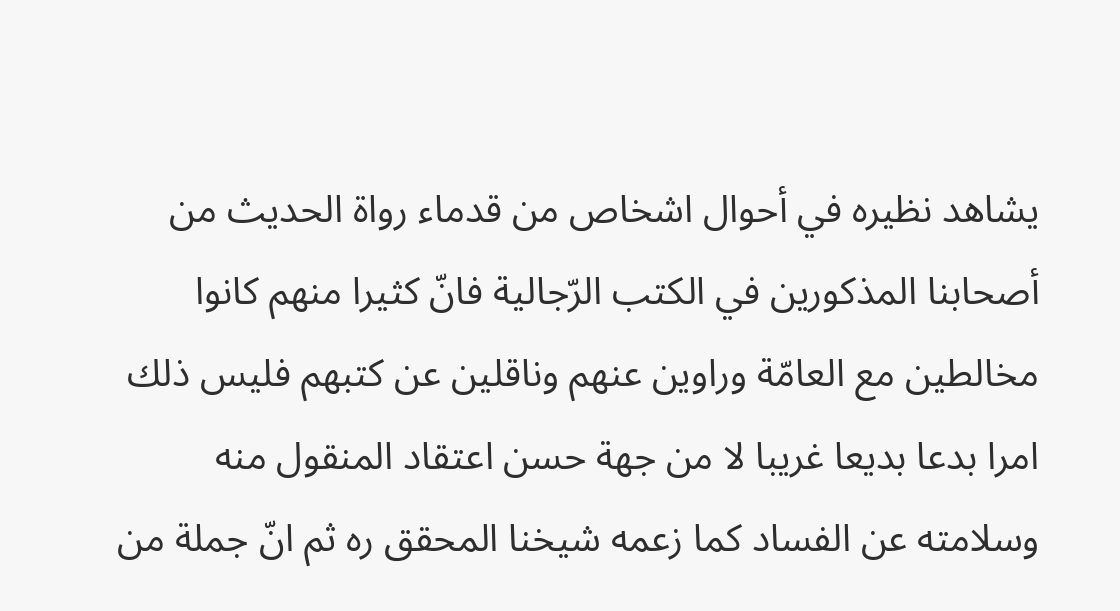يشاهد نظيره في أحوال اشخاص من قدماء رواة الحديث من أصحابنا المذكورين في الكتب الرّجالية فانّ كثيرا منهم كانوا مخالطين مع العامّة وراوين عنهم وناقلين عن كتبهم فليس ذلك امرا بدعا بديعا غريبا لا من جهة حسن اعتقاد المنقول منه وسلامته عن الفساد كما زعمه شيخنا المحقق ره ثم انّ جملة من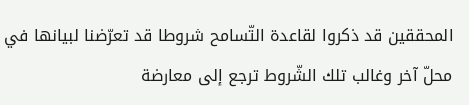المحققين قد ذكروا لقاعدة التّسامح شروطا قد تعرّضنا لبيانها في محلّ آخر وغالب تلك الشّروط ترجع إلى معارضة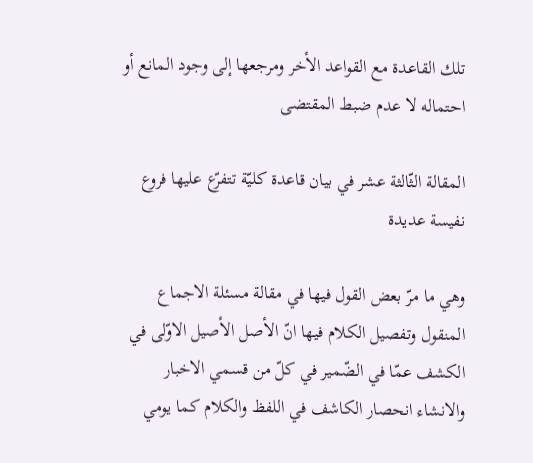تلك القاعدة مع القواعد الأخر ومرجعها إلى وجود المانع أو احتماله لا عدم ضبط المقتضى

المقالة الثّالثة عشر في بيان قاعدة كليّة تتفرّع عليها فروع نفيسة عديدة

وهي ما مرّ بعض القول فيها في مقالة مسئلة الاجماع المنقول وتفصيل الكلام فيها انّ الأصل الأصيل الاوّلى في الكشف عمّا في الضّمير في كلّ من قسمي الاخبار والانشاء انحصار الكاشف في اللفظ والكلام كما يومي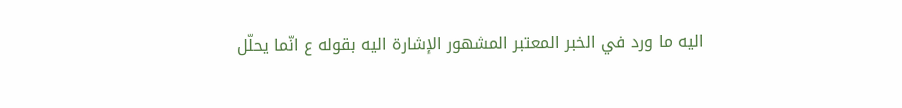اليه ما ورد في الخبر المعتبر المشهور الإشارة اليه بقوله ع انّما يحلّل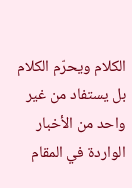الكلام ويحرّم الكلام بل يستفاد من غير واحد من الأخبار الواردة في المقام